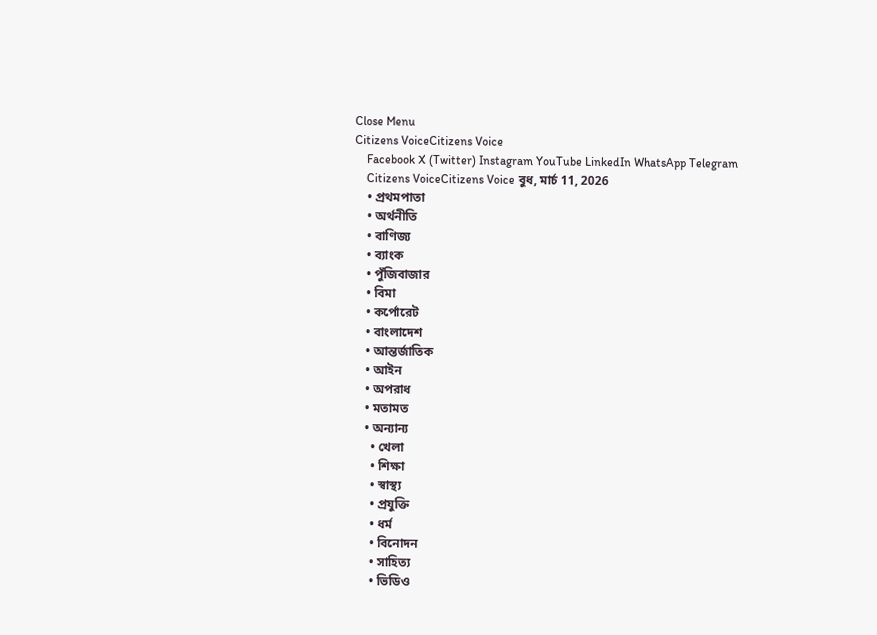Close Menu
Citizens VoiceCitizens Voice
    Facebook X (Twitter) Instagram YouTube LinkedIn WhatsApp Telegram
    Citizens VoiceCitizens Voice বুধ, মার্চ 11, 2026
    • প্রথমপাতা
    • অর্থনীতি
    • বাণিজ্য
    • ব্যাংক
    • পুঁজিবাজার
    • বিমা
    • কর্পোরেট
    • বাংলাদেশ
    • আন্তর্জাতিক
    • আইন
    • অপরাধ
    • মতামত
    • অন্যান্য
      • খেলা
      • শিক্ষা
      • স্বাস্থ্য
      • প্রযুক্তি
      • ধর্ম
      • বিনোদন
      • সাহিত্য
      • ভিডিও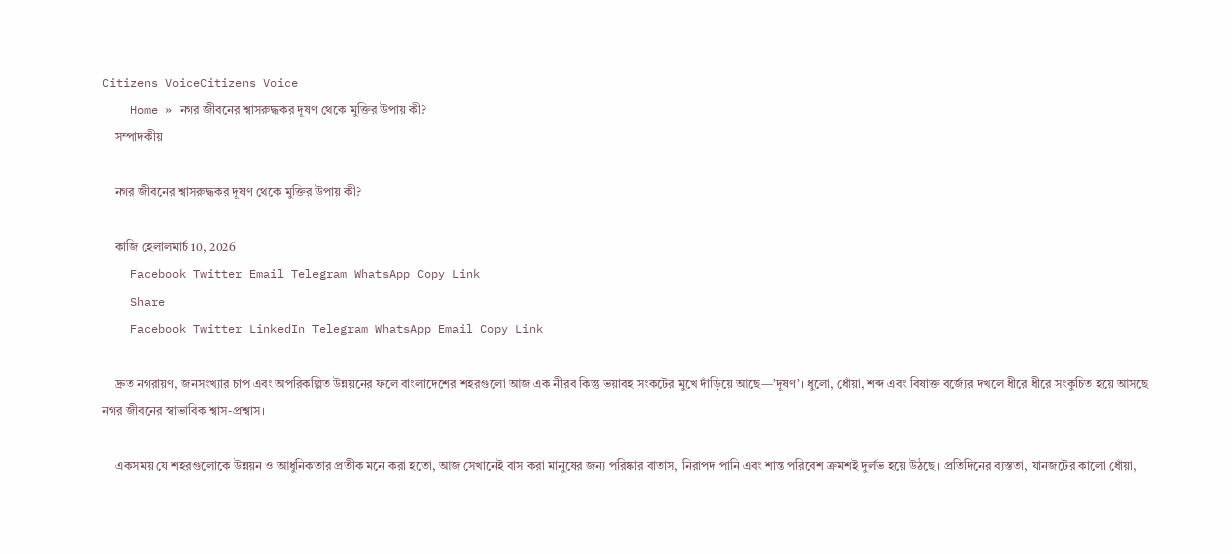Citizens VoiceCitizens Voice
    Home » নগর জীবনের শ্বাসরুদ্ধকর দূষণ থেকে মুক্তির উপায় কী?
    সম্পাদকীয়

    নগর জীবনের শ্বাসরুদ্ধকর দূষণ থেকে মুক্তির উপায় কী?

    কাজি হেলালমার্চ 10, 2026
    Facebook Twitter Email Telegram WhatsApp Copy Link
    Share
    Facebook Twitter LinkedIn Telegram WhatsApp Email Copy Link

    দ্রুত নগরায়ণ, জনসংখ্যার চাপ এবং অপরিকল্পিত উন্নয়নের ফলে বাংলাদেশের শহরগুলো আজ এক নীরব কিন্তু ভয়াবহ সংকটের মুখে দাঁড়িয়ে আছে—’দূষণ’। ধুলো, ধোঁয়া, শব্দ এবং বিষাক্ত বর্জ্যের দখলে ধীরে ধীরে সংকুচিত হয়ে আসছে নগর জীবনের স্বাভাবিক শ্বাস-প্রশ্বাস।

    একসময় যে শহরগুলোকে উন্নয়ন ও আধুনিকতার প্রতীক মনে করা হতো, আজ সেখানেই বাস করা মানুষের জন্য পরিষ্কার বাতাস, নিরাপদ পানি এবং শান্ত পরিবেশ ক্রমশই দুর্লভ হয়ে উঠছে। প্রতিদিনের ব্যস্ততা, যানজটের কালো ধোঁয়া,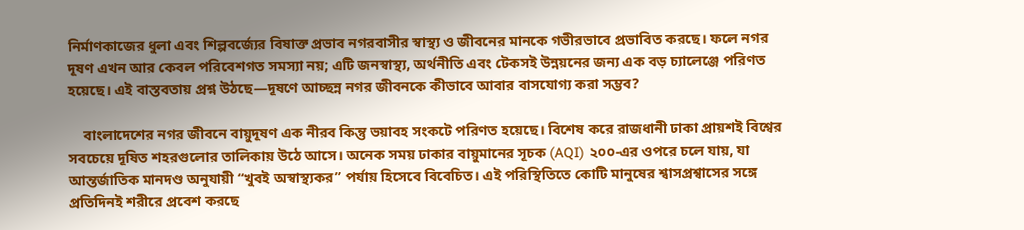নির্মাণকাজের ধুলা এবং শিল্পবর্জ্যের বিষাক্ত প্রভাব নগরবাসীর স্বাস্থ্য ও জীবনের মানকে গভীরভাবে প্রভাবিত করছে। ফলে নগর দূষণ এখন আর কেবল পরিবেশগত সমস্যা নয়; এটি জনস্বাস্থ্য, অর্থনীতি এবং টেকসই উন্নয়নের জন্য এক বড় চ্যালেঞ্জে পরিণত হয়েছে। এই বাস্তবতায় প্রশ্ন উঠছে—দূষণে আচ্ছন্ন নগর জীবনকে কীভাবে আবার বাসযোগ্য করা সম্ভব?

    বাংলাদেশের নগর জীবনে বায়ুদূষণ এক নীরব কিন্তু ভয়াবহ সংকটে পরিণত হয়েছে। বিশেষ করে রাজধানী ঢাকা প্রায়শই বিশ্বের সবচেয়ে দূষিত শহরগুলোর তালিকায় উঠে আসে। অনেক সময় ঢাকার বায়ুমানের সূচক (AQI) ২০০-এর ওপরে চলে যায়, যা আন্তর্জাতিক মানদণ্ড অনুযায়ী “খুবই অস্বাস্থ্যকর” পর্যায় হিসেবে বিবেচিত। এই পরিস্থিতিতে কোটি মানুষের শ্বাসপ্রশ্বাসের সঙ্গে প্রতিদিনই শরীরে প্রবেশ করছে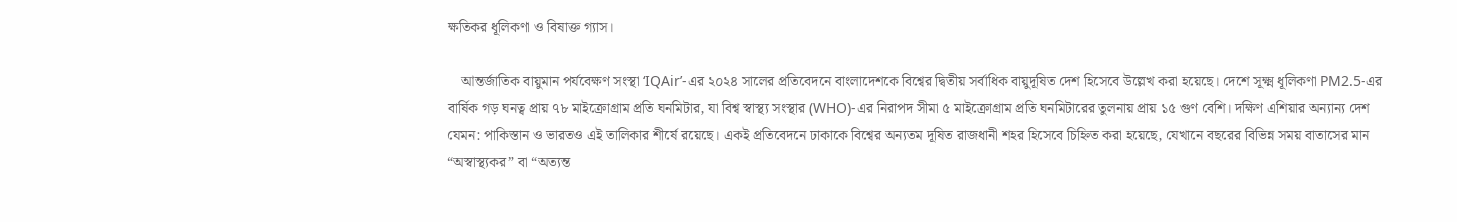ক্ষতিকর ধূলিকণা ও বিষাক্ত গ্যাস।

    আন্তর্জাতিক বায়ুমান পর্যবেক্ষণ সংস্থা ‘IQAir’-এর ২০২৪ সালের প্রতিবেদনে বাংলাদেশকে বিশ্বের দ্বিতীয় সর্বাধিক বায়ুদূষিত দেশ হিসেবে উল্লেখ করা হয়েছে। দেশে সূক্ষ্ম ধূলিকণা PM2.5-এর বার্ষিক গড় ঘনত্ব প্রায় ৭৮ মাইক্রোগ্রাম প্রতি ঘনমিটার, যা বিশ্ব স্বাস্থ্য সংস্থার (WHO)-এর নিরাপদ সীমা ৫ মাইক্রোগ্রাম প্রতি ঘনমিটারের তুলনায় প্রায় ১৫ গুণ বেশি। দক্ষিণ এশিয়ার অন্যান্য দেশ যেমন: পাকিস্তান ও ভারতও এই তালিকার শীর্ষে রয়েছে। একই প্রতিবেদনে ঢাকাকে বিশ্বের অন্যতম দূষিত রাজধানী শহর হিসেবে চিহ্নিত করা হয়েছে, যেখানে বছরের বিভিন্ন সময় বাতাসের মান “অস্বাস্থ্যকর” বা “অত্যন্ত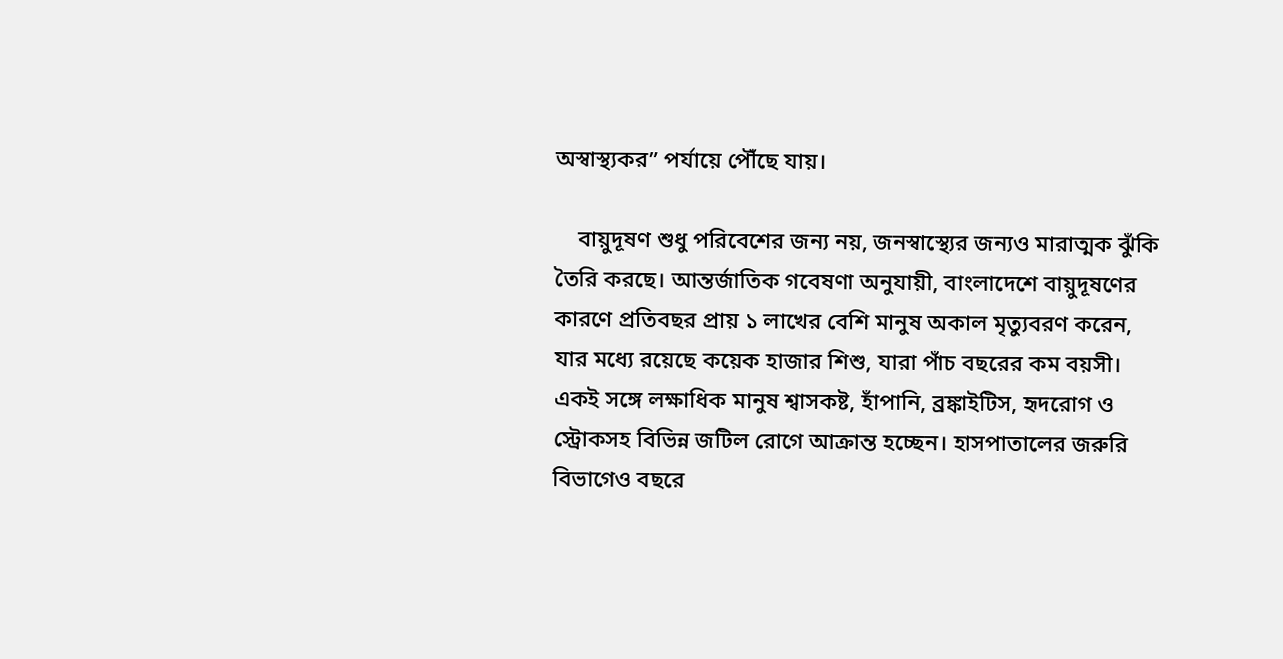অস্বাস্থ্যকর” পর্যায়ে পৌঁছে যায়।

    বায়ুদূষণ শুধু পরিবেশের জন্য নয়, জনস্বাস্থ্যের জন্যও মারাত্মক ঝুঁকি তৈরি করছে। আন্তর্জাতিক গবেষণা অনুযায়ী, বাংলাদেশে বায়ুদূষণের কারণে প্রতিবছর প্রায় ১ লাখের বেশি মানুষ অকাল মৃত্যুবরণ করেন, যার মধ্যে রয়েছে কয়েক হাজার শিশু, যারা পাঁচ বছরের কম বয়সী। একই সঙ্গে লক্ষাধিক মানুষ শ্বাসকষ্ট, হাঁপানি, ব্রঙ্কাইটিস, হৃদরোগ ও স্ট্রোকসহ বিভিন্ন জটিল রোগে আক্রান্ত হচ্ছেন। হাসপাতালের জরুরি বিভাগেও বছরে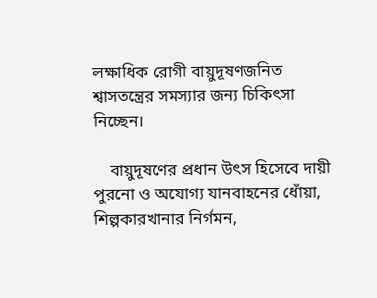লক্ষাধিক রোগী বায়ুদূষণজনিত শ্বাসতন্ত্রের সমস্যার জন্য চিকিৎসা নিচ্ছেন।

    বায়ুদূষণের প্রধান উৎস হিসেবে দায়ী পুরনো ও অযোগ্য যানবাহনের ধোঁয়া, শিল্পকারখানার নির্গমন,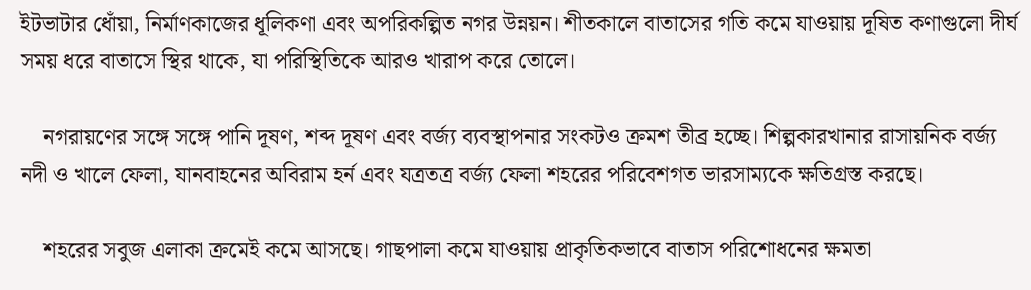ইটভাটার ধোঁয়া, নির্মাণকাজের ধূলিকণা এবং অপরিকল্পিত নগর উন্নয়ন। শীতকালে বাতাসের গতি কমে যাওয়ায় দূষিত কণাগুলো দীর্ঘ সময় ধরে বাতাসে স্থির থাকে, যা পরিস্থিতিকে আরও খারাপ করে তোলে।

    নগরায়ণের সঙ্গে সঙ্গে পানি দূষণ, শব্দ দূষণ এবং বর্জ্য ব্যবস্থাপনার সংকটও ক্রমশ তীব্র হচ্ছে। শিল্পকারখানার রাসায়নিক বর্জ্য নদী ও খালে ফেলা, যানবাহনের অবিরাম হর্ন এবং যত্রতত্র বর্জ্য ফেলা শহরের পরিবেশগত ভারসাম্যকে ক্ষতিগ্রস্ত করছে।

    শহরের সবুজ এলাকা ক্রমেই কমে আসছে। গাছপালা কমে যাওয়ায় প্রাকৃতিকভাবে বাতাস পরিশোধনের ক্ষমতা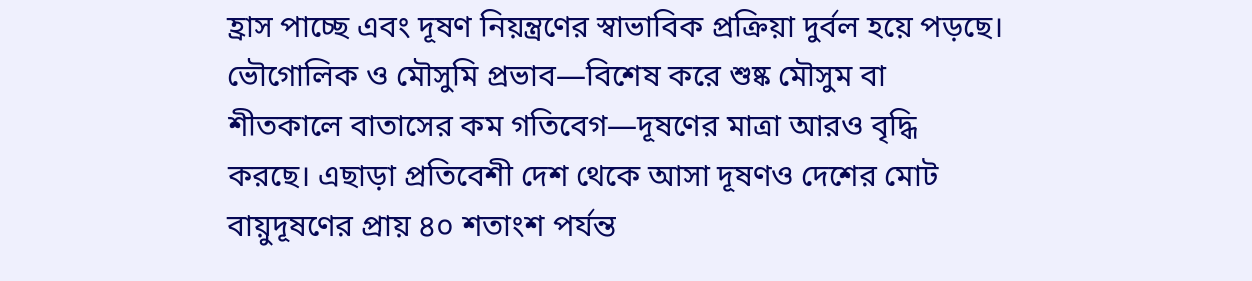হ্রাস পাচ্ছে এবং দূষণ নিয়ন্ত্রণের স্বাভাবিক প্রক্রিয়া দুর্বল হয়ে পড়ছে। ভৌগোলিক ও মৌসুমি প্রভাব—বিশেষ করে শুষ্ক মৌসুম বা শীতকালে বাতাসের কম গতিবেগ—দূষণের মাত্রা আরও বৃদ্ধি করছে। এছাড়া প্রতিবেশী দেশ থেকে আসা দূষণও দেশের মোট বায়ুদূষণের প্রায় ৪০ শতাংশ পর্যন্ত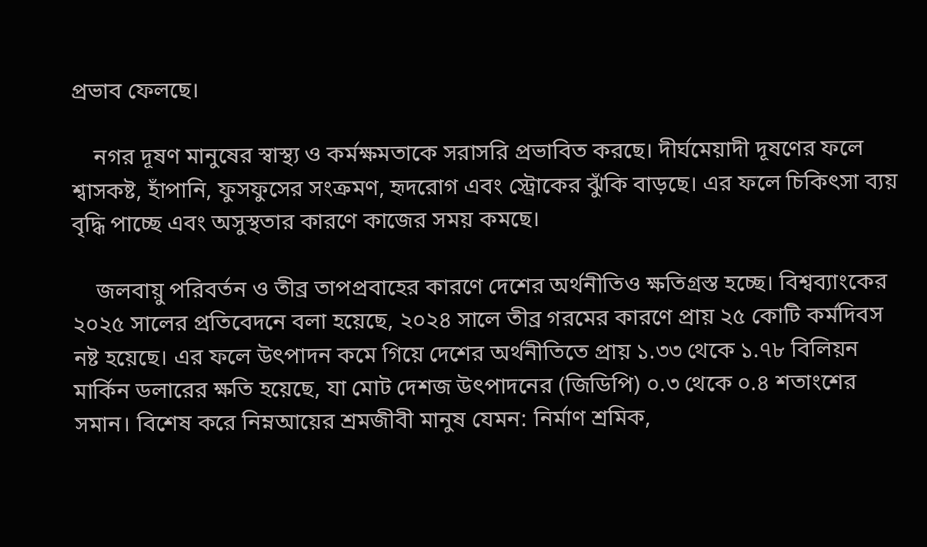প্রভাব ফেলছে।

    নগর দূষণ মানুষের স্বাস্থ্য ও কর্মক্ষমতাকে সরাসরি প্রভাবিত করছে। দীর্ঘমেয়াদী দূষণের ফলে শ্বাসকষ্ট, হাঁপানি, ফুসফুসের সংক্রমণ, হৃদরোগ এবং স্ট্রোকের ঝুঁকি বাড়ছে। এর ফলে চিকিৎসা ব্যয় বৃদ্ধি পাচ্ছে এবং অসুস্থতার কারণে কাজের সময় কমছে।

    জলবায়ু পরিবর্তন ও তীব্র তাপপ্রবাহের কারণে দেশের অর্থনীতিও ক্ষতিগ্রস্ত হচ্ছে। বিশ্বব্যাংকের ২০২৫ সালের প্রতিবেদনে বলা হয়েছে, ২০২৪ সালে তীব্র গরমের কারণে প্রায় ২৫ কোটি কর্মদিবস নষ্ট হয়েছে। এর ফলে উৎপাদন কমে গিয়ে দেশের অর্থনীতিতে প্রায় ১.৩৩ থেকে ১.৭৮ বিলিয়ন মার্কিন ডলারের ক্ষতি হয়েছে, যা মোট দেশজ উৎপাদনের (জিডিপি) ০.৩ থেকে ০.৪ শতাংশের সমান। বিশেষ করে নিম্নআয়ের শ্রমজীবী মানুষ যেমন: নির্মাণ শ্রমিক,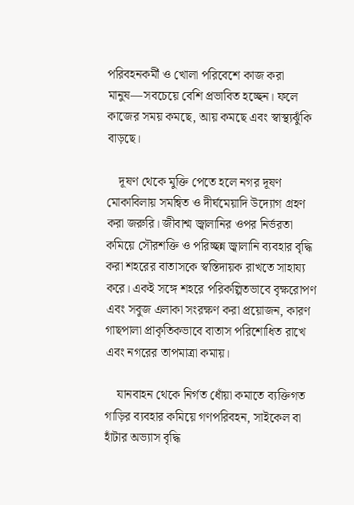পরিবহনকর্মী ও খোলা পরিবেশে কাজ করা মানুষ—সবচেয়ে বেশি প্রভাবিত হচ্ছেন। ফলে কাজের সময় কমছে, আয় কমছে এবং স্বাস্থ্যঝুঁকি বাড়ছে।

    দূষণ থেকে মুক্তি পেতে হলে নগর দূষণ মোকাবিলায় সমন্বিত ও দীর্ঘমেয়াদি উদ্যোগ গ্রহণ করা জরুরি। জীবাশ্ম জ্বালানির ওপর নির্ভরতা কমিয়ে সৌরশক্তি ও পরিচ্ছন্ন জ্বালানি ব্যবহার বৃদ্ধি করা শহরের বাতাসকে স্বস্তিদায়ক রাখতে সাহায্য করে। একই সঙ্গে শহরে পরিকল্পিতভাবে বৃক্ষরোপণ এবং সবুজ এলাকা সংরক্ষণ করা প্রয়োজন, কারণ গাছপালা প্রাকৃতিকভাবে বাতাস পরিশোধিত রাখে এবং নগরের তাপমাত্রা কমায়।

    যানবাহন থেকে নির্গত ধোঁয়া কমাতে ব্যক্তিগত গাড়ির ব্যবহার কমিয়ে গণপরিবহন, সাইকেল বা হাঁটার অভ্যাস বৃদ্ধি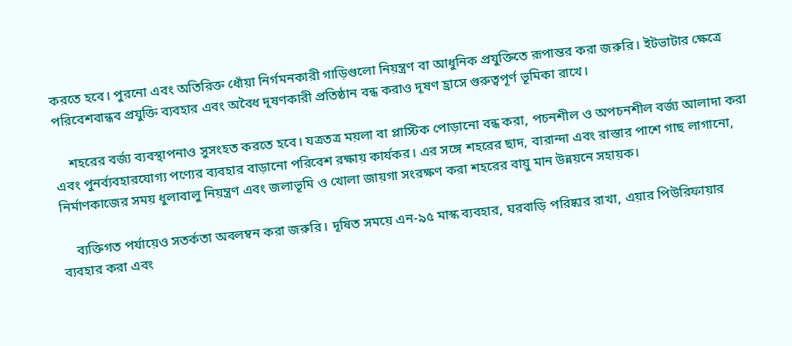করতে হবে। পুরনো এবং অতিরিক্ত ধোঁয়া নির্গমনকারী গাড়িগুলো নিয়ন্ত্রণ বা আধুনিক প্রযুক্তিতে রূপান্তর করা জরুরি। ইটভাটার ক্ষেত্রে পরিবেশবান্ধব প্রযুক্তি ব্যবহার এবং অবৈধ দূষণকারী প্রতিষ্ঠান বন্ধ করাও দূষণ হ্রাসে গুরুত্বপূর্ণ ভূমিকা রাখে।

    শহরের বর্জ্য ব্যবস্থাপনাও সুসংহত করতে হবে। যত্রতত্র ময়লা বা প্লাস্টিক পোড়ানো বন্ধ করা, পচনশীল ও অপচনশীল বর্জ্য আলাদা করা এবং পুনর্ব্যবহারযোগ্য পণ্যের ব্যবহার বাড়ানো পরিবেশ রক্ষায় কার্যকর। এর সঙ্গে শহরের ছাদ, বারান্দা এবং রাস্তার পাশে গাছ লাগানো, নির্মাণকাজের সময় ধুলাবালু নিয়ন্ত্রণ এবং জলাভূমি ও খোলা জায়গা সংরক্ষণ করা শহরের বায়ু মান উন্নয়নে সহায়ক।

    ব্যক্তিগত পর্যায়েও সতর্কতা অবলম্বন করা জরুরি। দূষিত সময়ে এন-৯৫ মাস্ক ব্যবহার, ঘরবাড়ি পরিষ্কার রাখা, এয়ার পিউরিফায়ার ব্যবহার করা এবং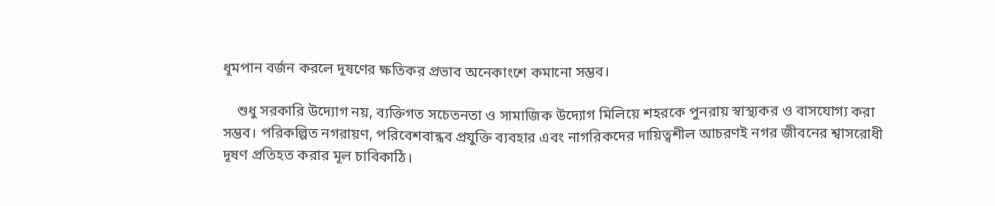ধূমপান বর্জন করলে দূষণের ক্ষতিকর প্রভাব অনেকাংশে কমানো সম্ভব।

    শুধু সরকারি উদ্যোগ নয়, ব্যক্তিগত সচেতনতা ও সামাজিক উদ্যোগ মিলিয়ে শহরকে পুনরায় স্বাস্থ্যকর ও বাসযোগ্য করা সম্ভব। পরিকল্পিত নগরায়ণ, পরিবেশবান্ধব প্রযুক্তি ব্যবহার এবং নাগরিকদের দায়িত্বশীল আচরণই নগর জীবনের শ্বাসরোধী দূষণ প্রতিহত করার মূল চাবিকাঠি।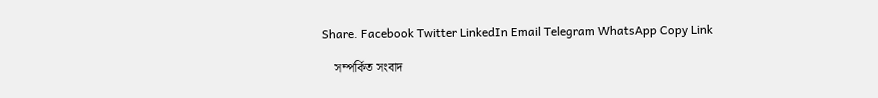Share. Facebook Twitter LinkedIn Email Telegram WhatsApp Copy Link

    সম্পর্কিত সংবাদ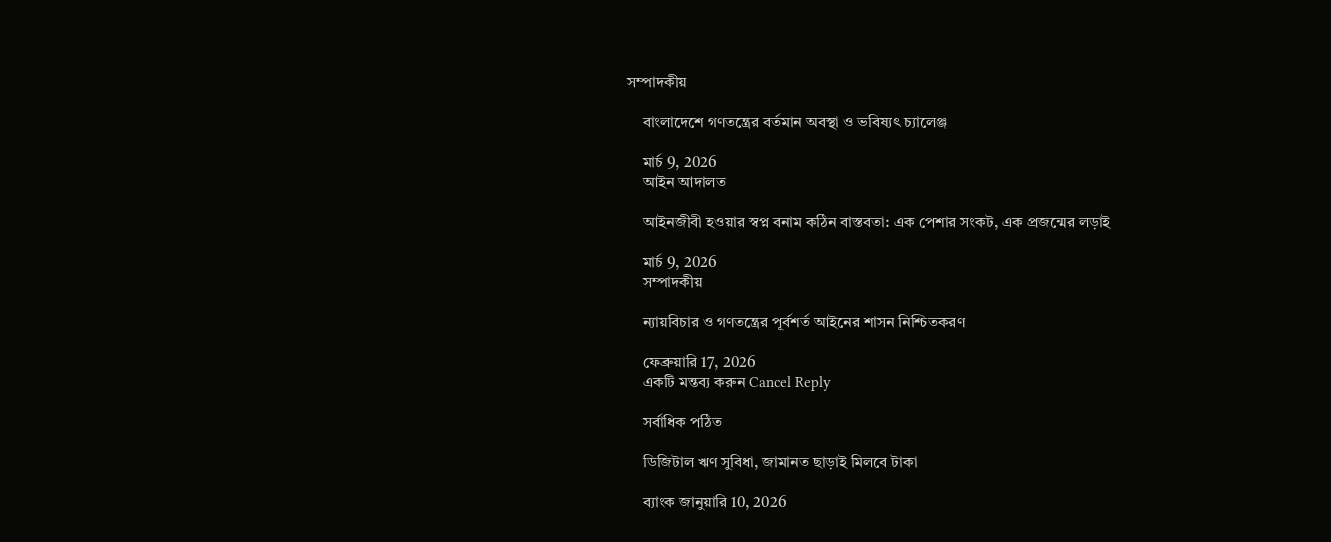সম্পাদকীয়

    বাংলাদেশে গণতন্ত্রের বর্তমান অবস্থা ও ভবিষ্যৎ চ্যালেঞ্জ

    মার্চ 9, 2026
    আইন আদালত

    আইনজীবী হওয়ার স্বপ্ন বনাম কঠিন বাস্তবতা: এক পেশার সংকট, এক প্রজন্মের লড়াই

    মার্চ 9, 2026
    সম্পাদকীয়

    ন্যায়বিচার ও গণতন্ত্রের পূর্বশর্ত আইনের শাসন নিশ্চিতকরণ

    ফেব্রুয়ারি 17, 2026
    একটি মন্তব্য করুন Cancel Reply

    সর্বাধিক পঠিত

    ডিজিটাল ঋণ সুবিধা, জামানত ছাড়াই মিলবে টাকা

    ব্যাংক জানুয়ারি 10, 2026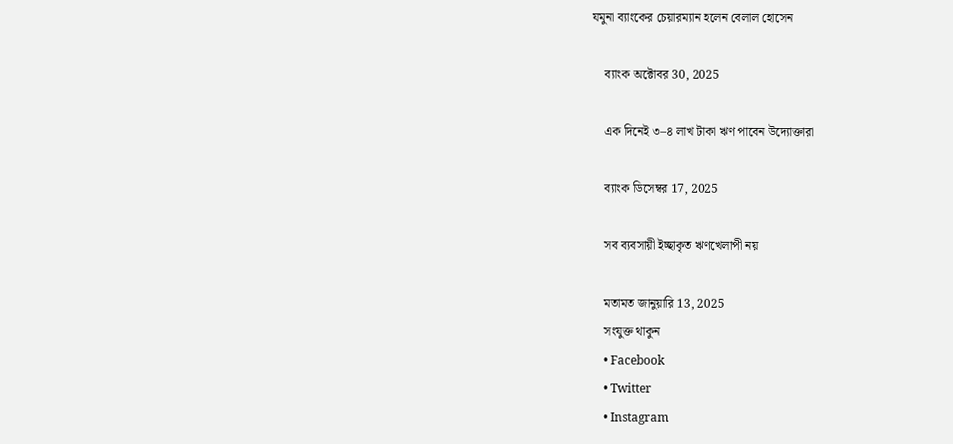যমুনা ব্যাংকের চেয়ারম্যান হলেন বেলাল হোসেন

    ব্যাংক অক্টোবর 30, 2025

    এক দিনেই ৩–৪ লাখ টাকা ঋণ পাবেন উদ্যোক্তারা

    ব্যাংক ডিসেম্বর 17, 2025

    সব ব্যবসায়ী ইচ্ছাকৃত ঋণখেলাপী নয়

    মতামত জানুয়ারি 13, 2025
    সংযুক্ত থাকুন
    • Facebook
    • Twitter
    • Instagram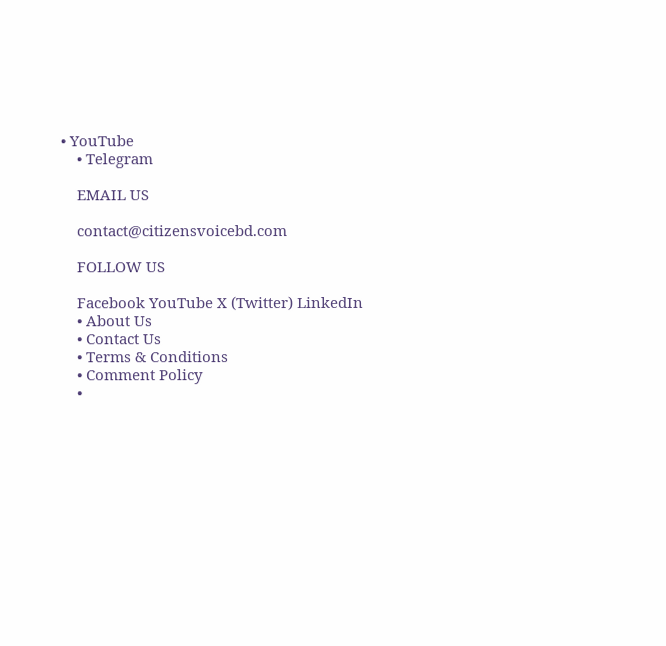• YouTube
    • Telegram

    EMAIL US

    contact@citizensvoicebd.com

    FOLLOW US

    Facebook YouTube X (Twitter) LinkedIn
    • About Us
    • Contact Us
    • Terms & Conditions
    • Comment Policy
    •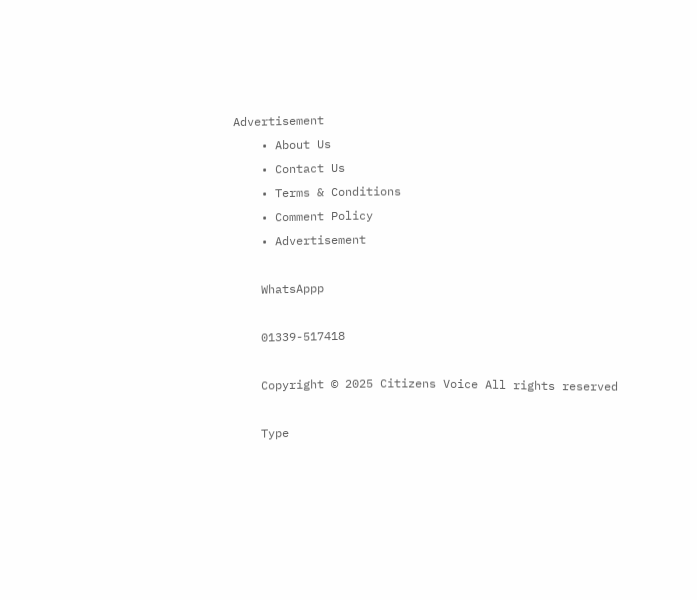Advertisement
    • About Us
    • Contact Us
    • Terms & Conditions
    • Comment Policy
    • Advertisement

    WhatsAppp

    01339-517418

    Copyright © 2025 Citizens Voice All rights reserved

    Type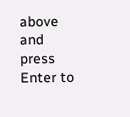above and press Enter to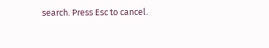search. Press Esc to cancel.